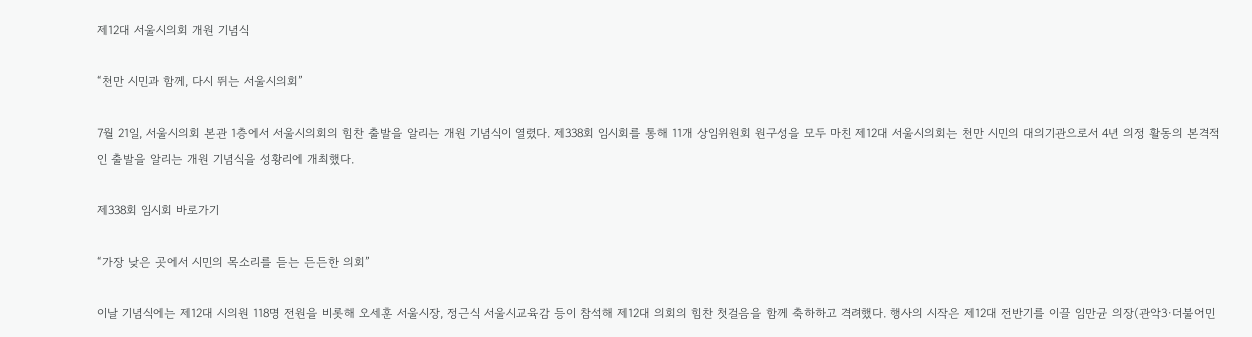제12대 서울시의회 개원 기념식

“천만 시민과 함께, 다시 뛰는 서울시의회”

7월 21일, 서울시의회 본관 1층에서 서울시의회의 힘찬 출발을 알리는 개원 기념식이 열렸다. 제338회 임시회를 통해 11개 상임위원회 원구성을 모두 마친 제12대 서울시의회는 천만 시민의 대의기관으로서 4년 의정 활동의 본격적인 출발을 알리는 개원 기념식을 성황리에 개최했다.

제338회 임시회 바로가기

“가장 낮은 곳에서 시민의 목소리를 듣는 든든한 의회”

이날 기념식에는 제12대 시의원 118명 전원을 비롯해 오세훈 서울시장, 정근식 서울시교육감 등이 참석해 제12대 의회의 힘찬 첫걸음을 함께 축하하고 격려했다. 행사의 시작은 제12대 전반기를 이끌 임만균 의장(관악3·더불어민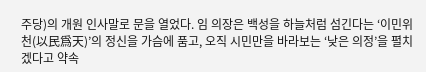주당)의 개원 인사말로 문을 열었다. 임 의장은 백성을 하늘처럼 섬긴다는 ‘이민위천(以民爲天)’의 정신을 가슴에 품고, 오직 시민만을 바라보는 ‘낮은 의정’을 펼치겠다고 약속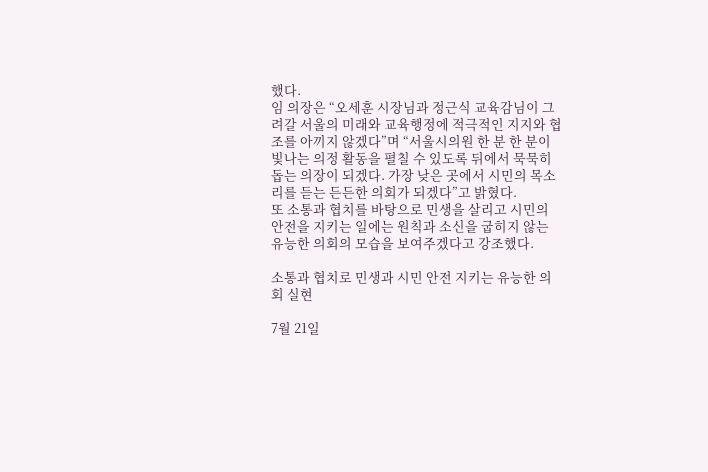했다.
임 의장은 “오세훈 시장님과 정근식 교육감님이 그려갈 서울의 미래와 교육행정에 적극적인 지지와 협조를 아끼지 않겠다”며 “서울시의원 한 분 한 분이 빛나는 의정 활동을 펼칠 수 있도록 뒤에서 묵묵히 돕는 의장이 되겠다. 가장 낮은 곳에서 시민의 목소리를 듣는 든든한 의회가 되겠다”고 밝혔다.
또 소통과 협치를 바탕으로 민생을 살리고 시민의 안전을 지키는 일에는 원칙과 소신을 굽히지 않는 유능한 의회의 모습을 보여주겠다고 강조했다.

소통과 협치로 민생과 시민 안전 지키는 유능한 의회 실현

7월 21일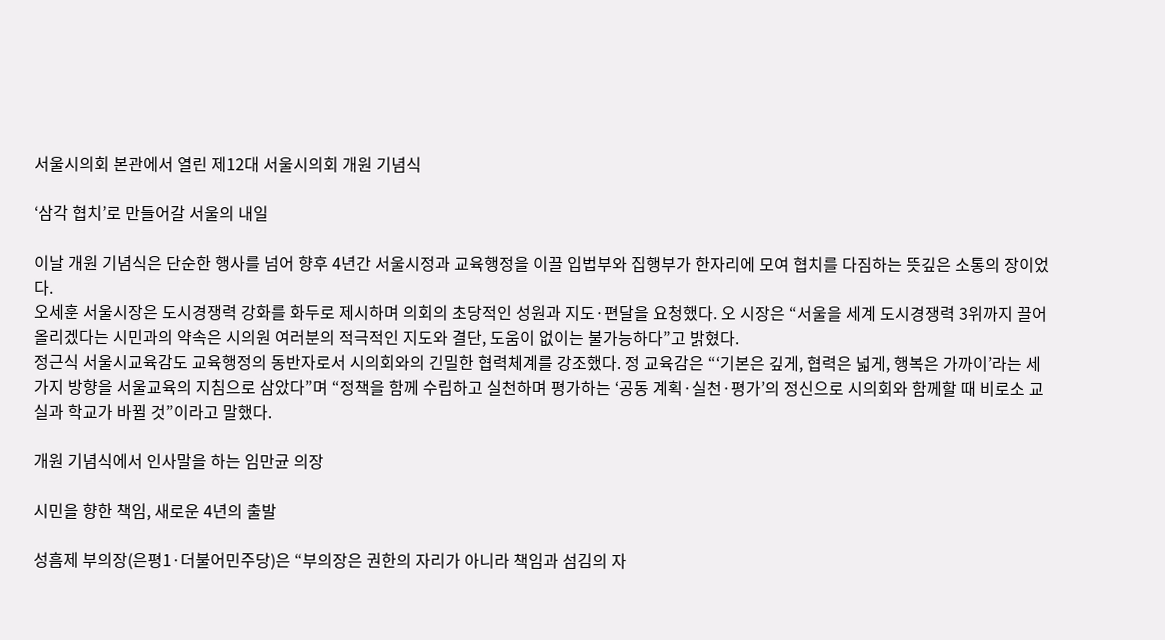서울시의회 본관에서 열린 제12대 서울시의회 개원 기념식

‘삼각 협치’로 만들어갈 서울의 내일

이날 개원 기념식은 단순한 행사를 넘어 향후 4년간 서울시정과 교육행정을 이끌 입법부와 집행부가 한자리에 모여 협치를 다짐하는 뜻깊은 소통의 장이었다.
오세훈 서울시장은 도시경쟁력 강화를 화두로 제시하며 의회의 초당적인 성원과 지도·편달을 요청했다. 오 시장은 “서울을 세계 도시경쟁력 3위까지 끌어올리겠다는 시민과의 약속은 시의원 여러분의 적극적인 지도와 결단, 도움이 없이는 불가능하다”고 밝혔다.
정근식 서울시교육감도 교육행정의 동반자로서 시의회와의 긴밀한 협력체계를 강조했다. 정 교육감은 “‘기본은 깊게, 협력은 넓게, 행복은 가까이’라는 세 가지 방향을 서울교육의 지침으로 삼았다”며 “정책을 함께 수립하고 실천하며 평가하는 ‘공동 계획·실천·평가’의 정신으로 시의회와 함께할 때 비로소 교실과 학교가 바뀔 것”이라고 말했다.

개원 기념식에서 인사말을 하는 임만균 의장

시민을 향한 책임, 새로운 4년의 출발

성흠제 부의장(은평1·더불어민주당)은 “부의장은 권한의 자리가 아니라 책임과 섬김의 자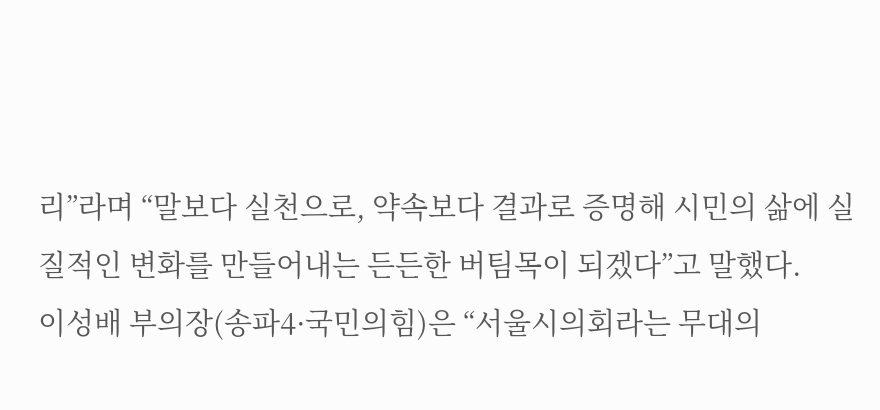리”라며 “말보다 실천으로, 약속보다 결과로 증명해 시민의 삶에 실질적인 변화를 만들어내는 든든한 버팀목이 되겠다”고 말했다.
이성배 부의장(송파4·국민의힘)은 “서울시의회라는 무대의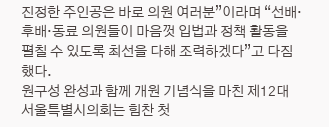진정한 주인공은 바로 의원 여러분”이라며 “선배·후배·동료 의원들이 마음껏 입법과 정책 활동을 펼칠 수 있도록 최선을 다해 조력하겠다”고 다짐했다.
원구성 완성과 함께 개원 기념식을 마친 제12대 서울특별시의회는 힘찬 첫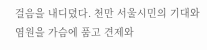걸음을 내디뎠다. 천만 서울시민의 기대와 염원을 가슴에 품고 견제와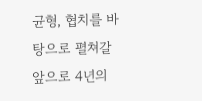균형, 협치를 바탕으로 펼쳐갈 앞으로 4년의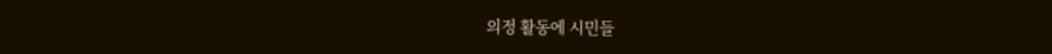의정 활동에 시민들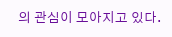의 관심이 모아지고 있다.